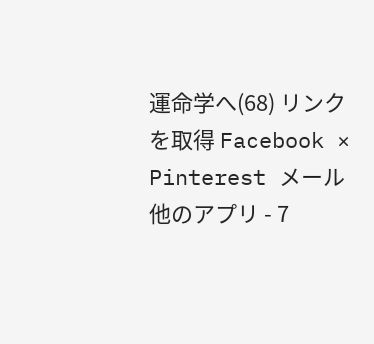運命学へ(68) リンクを取得 Facebook × Pinterest メール 他のアプリ - 7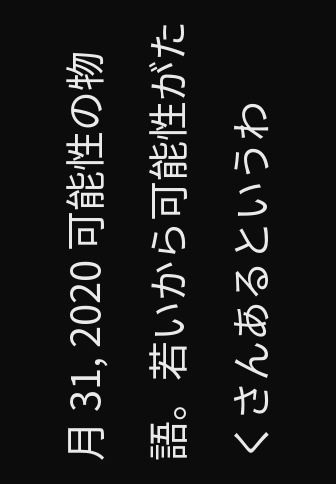月 31, 2020 可能性の物語。若いから可能性がたくさんあるというわ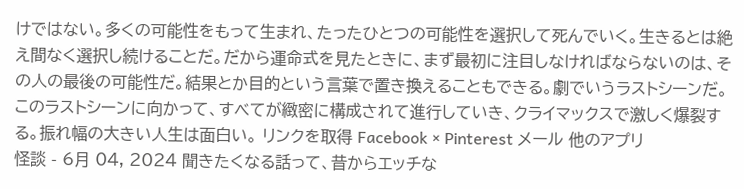けではない。多くの可能性をもって生まれ、たったひとつの可能性を選択して死んでいく。生きるとは絶え間なく選択し続けることだ。だから運命式を見たときに、まず最初に注目しなければならないのは、その人の最後の可能性だ。結果とか目的という言葉で置き換えることもできる。劇でいうラストシーンだ。このラストシーンに向かって、すべてが緻密に構成されて進行していき、クライマックスで激しく爆裂する。振れ幅の大きい人生は面白い。 リンクを取得 Facebook × Pinterest メール 他のアプリ
怪談 - 6月 04, 2024 聞きたくなる話って、昔からエッチな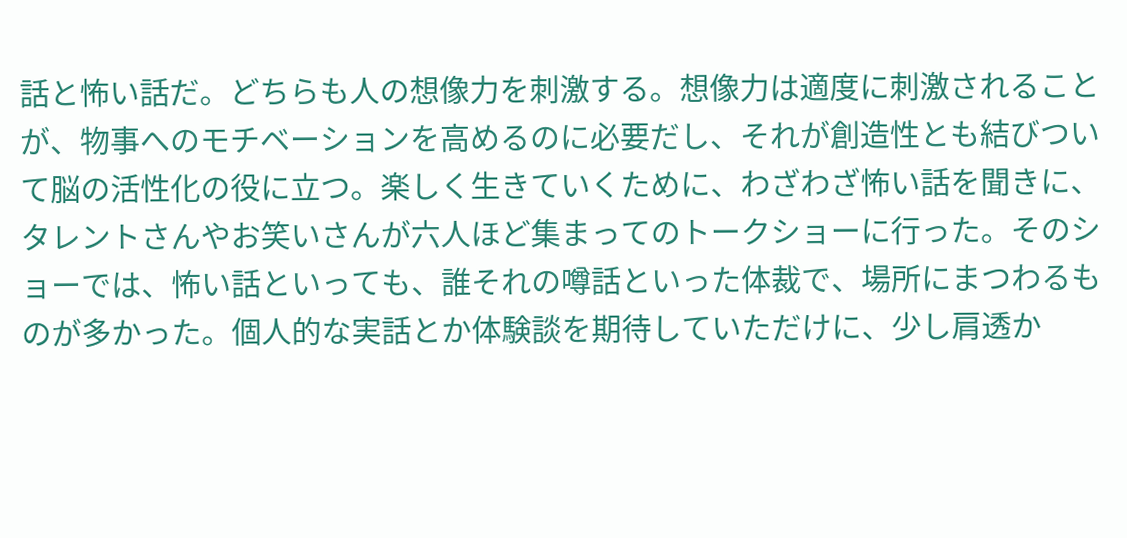話と怖い話だ。どちらも人の想像力を刺激する。想像力は適度に刺激されることが、物事へのモチベーションを高めるのに必要だし、それが創造性とも結びついて脳の活性化の役に立つ。楽しく生きていくために、わざわざ怖い話を聞きに、タレントさんやお笑いさんが六人ほど集まってのトークショーに行った。そのショーでは、怖い話といっても、誰それの噂話といった体裁で、場所にまつわるものが多かった。個人的な実話とか体験談を期待していただけに、少し肩透か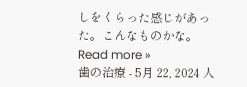しをくらった感じがあった。こんなものかな。 Read more »
歯の治療 - 5月 22, 2024 人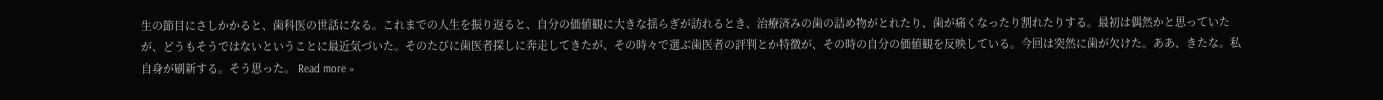生の節目にさしかかると、歯科医の世話になる。これまでの人生を振り返ると、自分の価値観に大きな揺らぎが訪れるとき、治療済みの歯の詰め物がとれたり、歯が痛くなったり割れたりする。最初は偶然かと思っていたが、どうもそうではないということに最近気づいた。そのたびに歯医者探しに奔走してきたが、その時々で選ぶ歯医者の評判とか特徴が、その時の自分の価値観を反映している。今回は突然に歯が欠けた。ああ、きたな。私自身が刷新する。そう思った。 Read more »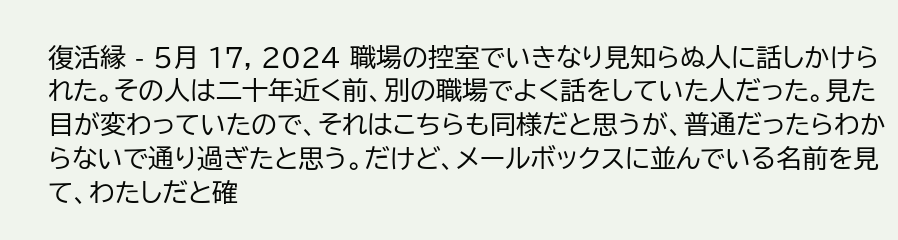復活縁 - 5月 17, 2024 職場の控室でいきなり見知らぬ人に話しかけられた。その人は二十年近く前、別の職場でよく話をしていた人だった。見た目が変わっていたので、それはこちらも同様だと思うが、普通だったらわからないで通り過ぎたと思う。だけど、メールボックスに並んでいる名前を見て、わたしだと確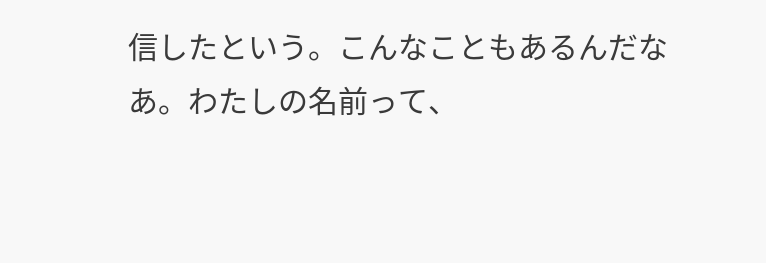信したという。こんなこともあるんだなあ。わたしの名前って、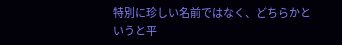特別に珍しい名前ではなく、どちらかというと平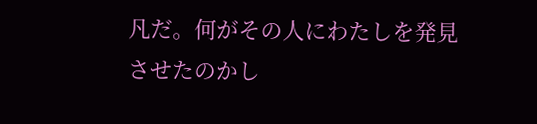凡だ。何がその人にわたしを発見させたのかし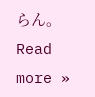らん。 Read more »